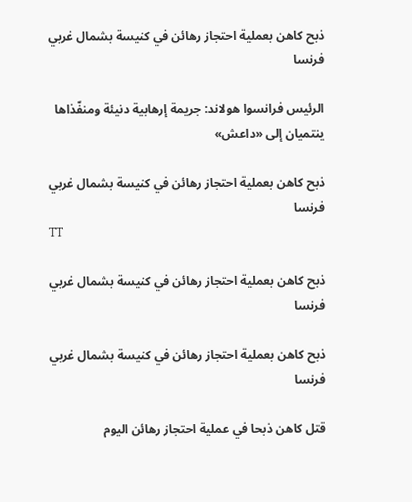ذبح كاهن بعملية احتجاز رهائن في كنيسة بشمال غربي فرنسا

الرئيس فرانسوا هولاند: جريمة إرهابية دنيئة ومنفّذاها ينتميان إلى «داعش»

ذبح كاهن بعملية احتجاز رهائن في كنيسة بشمال غربي فرنسا
TT

ذبح كاهن بعملية احتجاز رهائن في كنيسة بشمال غربي فرنسا

ذبح كاهن بعملية احتجاز رهائن في كنيسة بشمال غربي فرنسا

قتل كاهن ذبحا في عملية احتجاز رهائن اليوم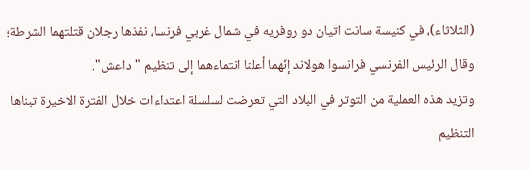(الثلاثاء)، في كنيسة سانت اتيان دو روفريه في شمال غربي فرنسا، نفذها رجلان قتلتهما الشرطة؛ وقال الرئيس الفرنسي فرانسوا هولاند إنّهما أعلنا انتماءهما إلى تنظيم "داعش".
وتزيد هذه العملية من التوتر في البلاد التي تعرضت لسلسلة اعتداءات خلال الفترة الاخيرة تبناها التنظيم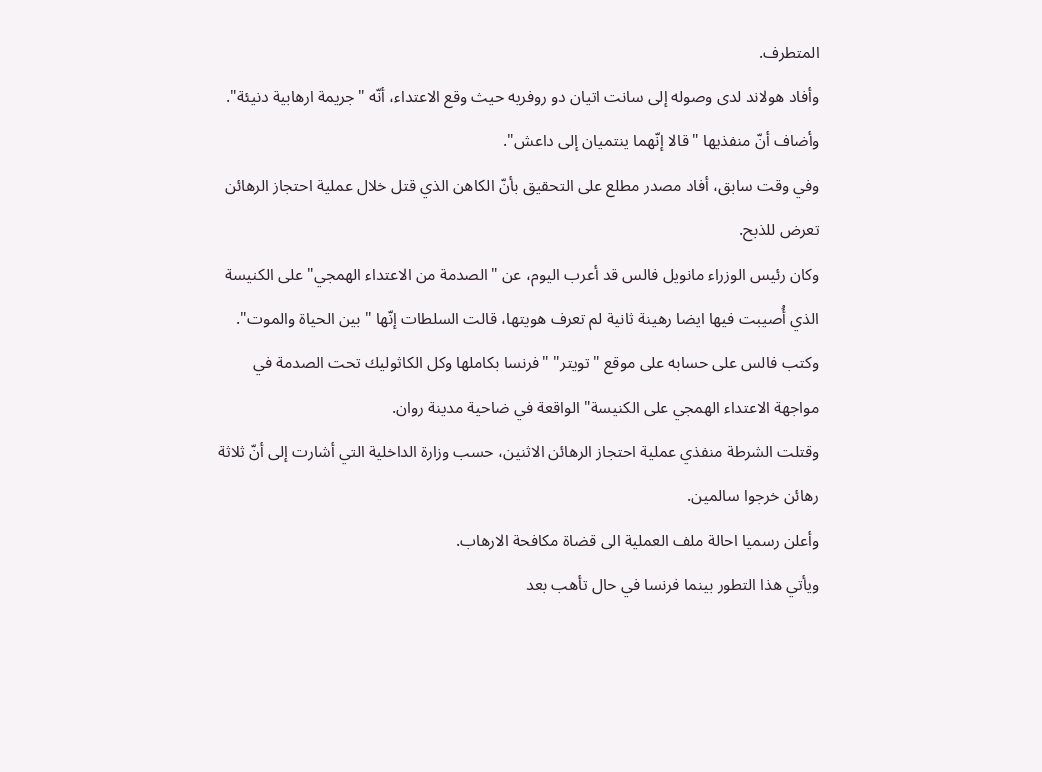المتطرف.
وأفاد هولاند لدى وصوله إلى سانت اتيان دو روفريه حيث وقع الاعتداء، أنّه "جريمة ارهابية دنيئة". وأضاف أنّ منفذيها "قالا إنّهما ينتميان إلى داعش".
وفي وقت سابق، أفاد مصدر مطلع على التحقيق بأنّ الكاهن الذي قتل خلال عملية احتجاز الرهائن تعرض للذبح.
وكان رئيس الوزراء مانويل فالس قد أعرب اليوم، عن "الصدمة من الاعتداء الهمجي" على الكنيسة الذي أُصيبت فيها ايضا رهينة ثانية لم تعرف هويتها، قالت السلطات إنّها "بين الحياة والموت".
وكتب فالس على حسابه على موقع "تويتر" "فرنسا بكاملها وكل الكاثوليك تحت الصدمة في مواجهة الاعتداء الهمجي على الكنيسة" الواقعة في ضاحية مدينة روان.
وقتلت الشرطة منفذي عملية احتجاز الرهائن الاثنين، حسب وزارة الداخلية التي أشارت إلى أنّ ثلاثة رهائن خرجوا سالمين.
وأعلن رسميا احالة ملف العملية الى قضاة مكافحة الارهاب.
ويأتي هذا التطور بينما فرنسا في حال تأهب بعد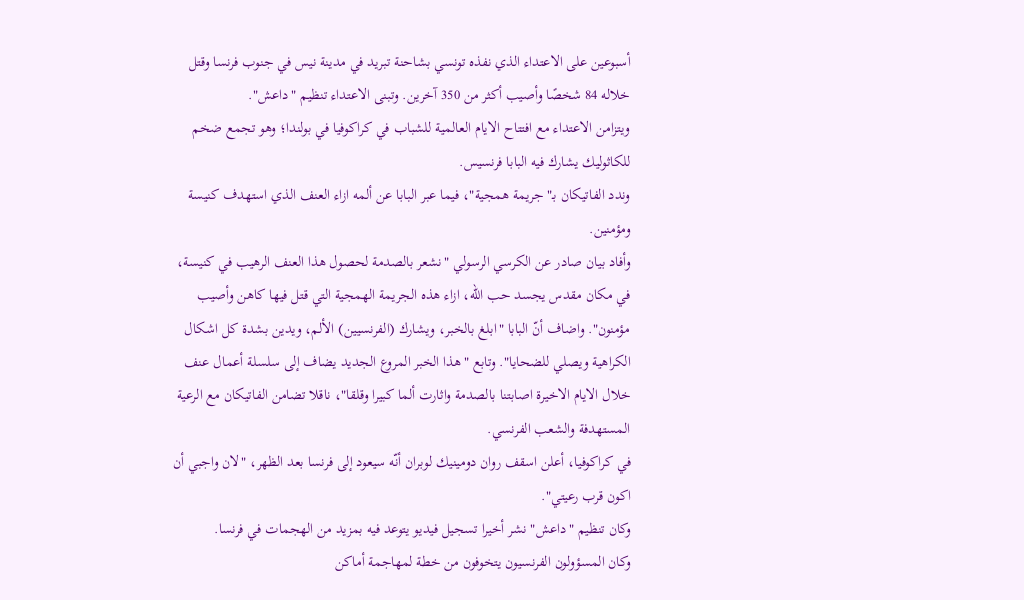أسبوعين على الاعتداء الذي نفذه تونسي بشاحنة تبريد في مدينة نيس في جنوب فرنسا وقتل خلاله 84 شخصًا وأصيب أكثر من 350 آخرين. وتبنى الاعتداء تنظيم "داعش".
ويتزامن الاعتداء مع افتتاح الايام العالمية للشباب في كراكوفيا في بولندا؛ وهو تجمع ضخم للكاثوليك يشارك فيه البابا فرنسيس.
وندد الفاتيكان بـ"جريمة همجية"، فيما عبر البابا عن ألمه ازاء العنف الذي استهدف كنيسة ومؤمنين.
وأفاد بيان صادر عن الكرسي الرسولي "نشعر بالصدمة لحصول هذا العنف الرهيب في كنيسة، في مكان مقدس يجسد حب الله، ازاء هذه الجريمة الهمجية التي قتل فيها كاهن وأصيب مؤمنون". واضاف أنّ البابا "ابلغ بالخبر، ويشارك (الفرنسيين) الألم، ويدين بشدة كل اشكال الكراهية ويصلي للضحايا". وتابع "هذا الخبر المروع الجديد يضاف إلى سلسلة أعمال عنف خلال الايام الاخيرة اصابتنا بالصدمة واثارت ألما كبيرا وقلقا"، ناقلا تضامن الفاتيكان مع الرعية المستهدفة والشعب الفرنسي.
في كراكوفيا، أعلن اسقف روان دومينيك لوبران أنّه سيعود إلى فرنسا بعد الظهر، "لان واجبي أن اكون قرب رعيتي".
وكان تنظيم "داعش" نشر أخيرا تسجيل فيديو يتوعد فيه بمزيد من الهجمات في فرنسا.
وكان المسؤولون الفرنسيون يتخوفون من خطة لمهاجمة أماكن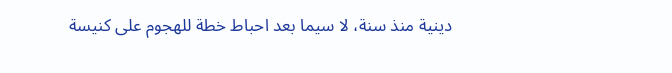دينية منذ سنة، لا سيما بعد احباط خطة للهجوم على كنيسة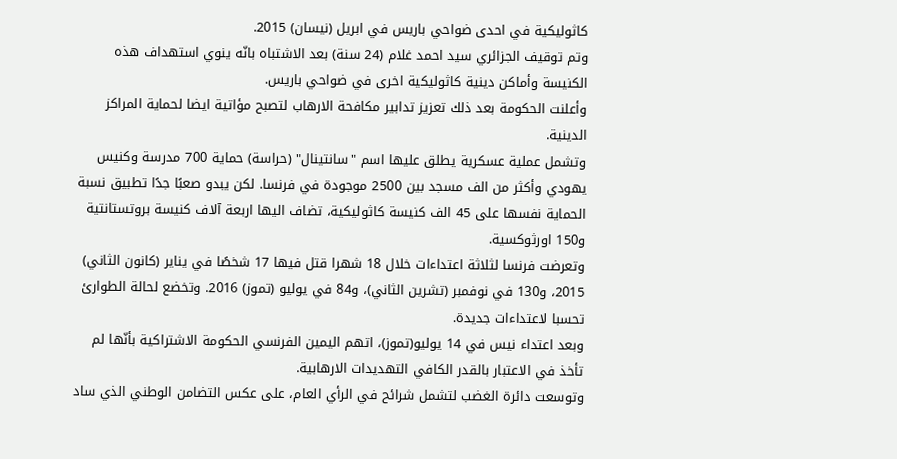كاثوليكية في احدى ضواحي باريس في ابريل (نيسان) 2015.
وتم توقيف الجزائري سيد احمد غلام (24 سنة) بعد الاشتباه بانّه ينوي استهداف هذه الكنيسة وأماكن دينية كاثوليكية اخرى في ضواحي باريس.
وأعلنت الحكومة بعد ذلك تعزيز تدابير مكافحة الارهاب لتصبح مؤاتية ايضا لحماية المراكز الدينية.
وتشمل عملية عسكرية يطلق عليها اسم "سانتينال" (حراسة) حماية 700 مدرسة وكنيس يهودي وأكثر من الف مسجد بين 2500 موجودة في فرنسا. لكن يبدو صعبًا جدًا تطبيق نسبة الحماية نفسها على 45 الف كنيسة كاثوليكية، تضاف اليها اربعة آلاف كنيسة بروتستانتية و150 اورثوكسية.
وتعرضت فرنسا لثلاثة اعتداءات خلال 18 شهرا قتل فيها 17 شخصًا في يناير (كانون الثاني) 2015، و130 في نوفمبر (تشرين الثاني)، و84 في يوليو (تموز) 2016. وتخضع لحالة الطوارئ تحسبا لاعتداءات جديدة.
وبعد اعتداء نيس في 14 يوليو(تموز)، اتهم اليمين الفرنسي الحكومة الاشتراكية بأنّها لم تأخذ في الاعتبار بالقدر الكافي التهديدات الارهابية.
وتوسعت دائرة الغضب لتشمل شرائح في الرأي العام، على عكس التضامن الوطني الذي ساد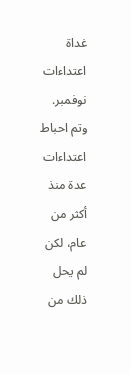غداة اعتداءات نوفمبر.
وتم احباط اعتداءات عدة منذ أكثر من عام، لكن لم يحل ذلك من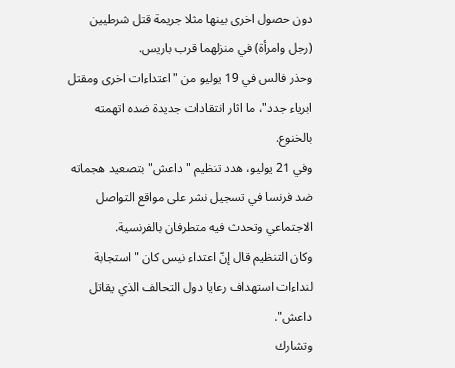دون حصول اخرى بينها مثلا جريمة قتل شرطيين (رجل وامرأة) في منزلهما قرب باريس.
وحذر فالس في 19 يوليو من "اعتداءات اخرى ومقتل ابرياء جدد"، ما اثار انتقادات جديدة ضده اتهمته بالخنوع.
وفي 21 يوليو، هدد تنظيم "داعش" بتصعيد هجماته ضد فرنسا في تسجيل نشر على مواقع التواصل الاجتماعي وتحدث فيه متطرفان بالفرنسية.
وكان التنظيم قال إنّ اعتداء نيس كان "استجابة لنداءات استهداف رعايا دول التحالف الذي يقاتل داعش".
وتشارك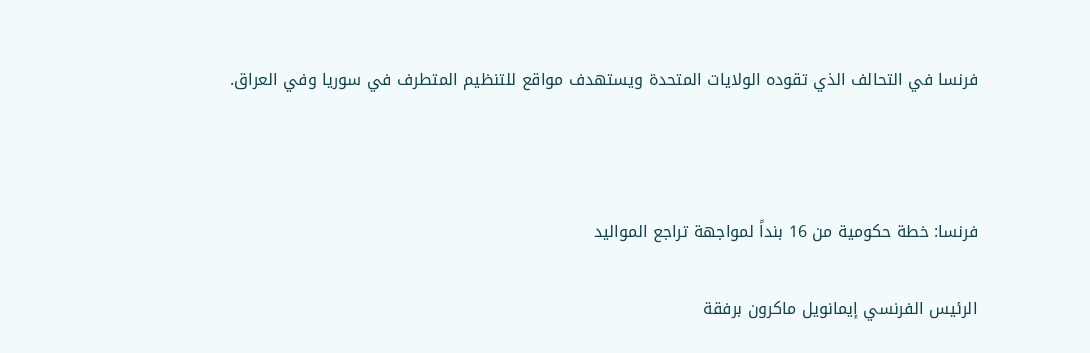فرنسا في التحالف الذي تقوده الولايات المتحدة ويستهدف مواقع للتنظيم المتطرف في سوريا وفي العراق.



فرنسا: خطة حكومية من 16 بنداً لمواجهة تراجع المواليد

الرئيس الفرنسي إيمانويل ماكرون برفقة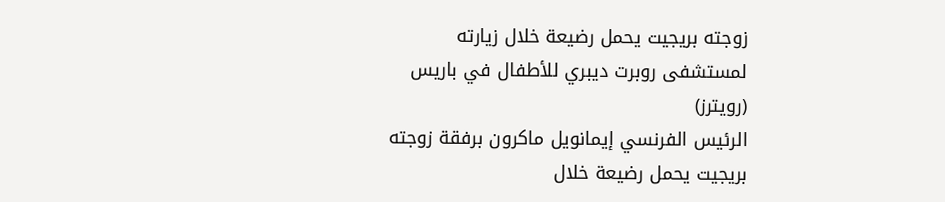زوجته بريجيت يحمل رضيعة خلال زيارته لمستشفى روبرت ديبري للأطفال في باريس (رويترز)
الرئيس الفرنسي إيمانويل ماكرون برفقة زوجته بريجيت يحمل رضيعة خلال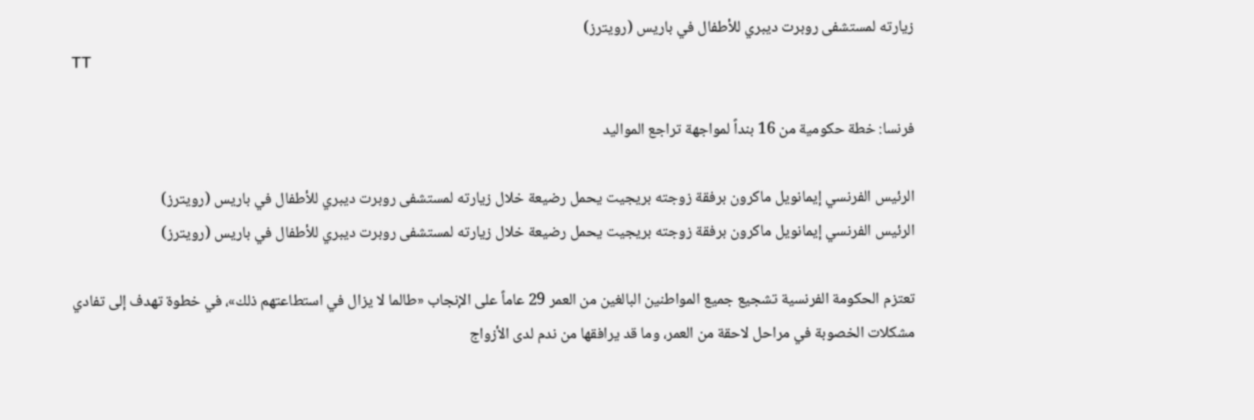زيارته لمستشفى روبرت ديبري للأطفال في باريس (رويترز)
TT

فرنسا: خطة حكومية من 16 بنداً لمواجهة تراجع المواليد

الرئيس الفرنسي إيمانويل ماكرون برفقة زوجته بريجيت يحمل رضيعة خلال زيارته لمستشفى روبرت ديبري للأطفال في باريس (رويترز)
الرئيس الفرنسي إيمانويل ماكرون برفقة زوجته بريجيت يحمل رضيعة خلال زيارته لمستشفى روبرت ديبري للأطفال في باريس (رويترز)

تعتزم الحكومة الفرنسية تشجيع جميع المواطنين البالغين من العمر 29 عاماً على الإنجاب «طالما لا يزال في استطاعتهم ذلك»، في خطوة تهدف إلى تفادي مشكلات الخصوبة في مراحل لاحقة من العمر، وما قد يرافقها من ندم لدى الأزواج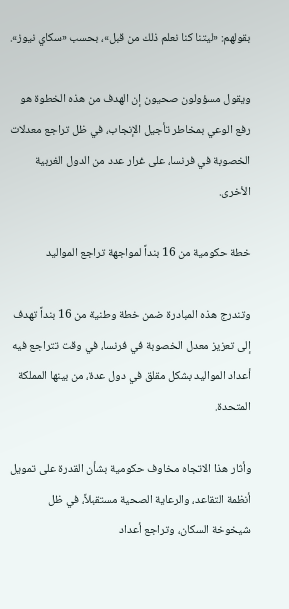بقولهم: «ليتنا كنا نعلم ذلك من قبل»، بحسب «سكاي نيوز».

ويقول مسؤولون صحيون إن الهدف من هذه الخطوة هو رفع الوعي بمخاطر تأجيل الإنجاب، في ظل تراجع معدلات الخصوبة في فرنسا، على غرار عدد من الدول الغربية الأخرى.

خطة حكومية من 16 بنداً لمواجهة تراجع المواليد

وتندرج هذه المبادرة ضمن خطة وطنية من 16 بنداً تهدف إلى تعزيز معدل الخصوبة في فرنسا، في وقت تتراجع فيه أعداد المواليد بشكل مقلق في دول عدة، من بينها المملكة المتحدة.

وأثار هذا الاتجاه مخاوف حكومية بشأن القدرة على تمويل أنظمة التقاعد، والرعاية الصحية مستقبلاً، في ظل شيخوخة السكان، وتراجع أعداد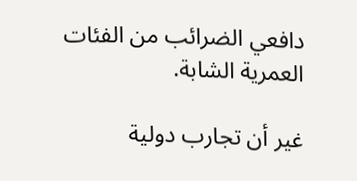دافعي الضرائب من الفئات العمرية الشابة.

غير أن تجارب دولية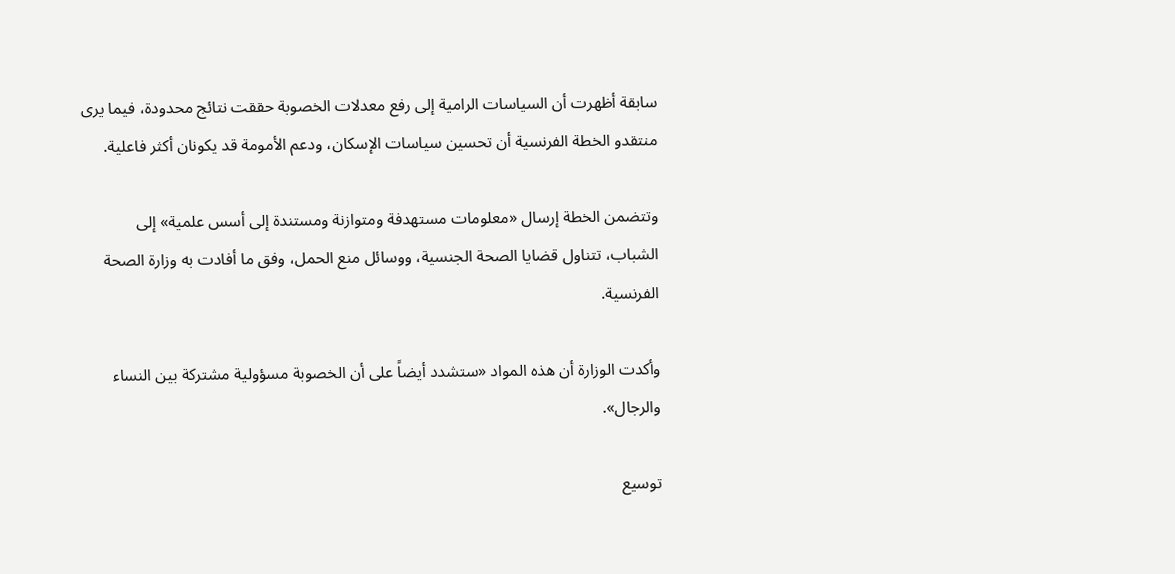سابقة أظهرت أن السياسات الرامية إلى رفع معدلات الخصوبة حققت نتائج محدودة، فيما يرى منتقدو الخطة الفرنسية أن تحسين سياسات الإسكان، ودعم الأمومة قد يكونان أكثر فاعلية.

وتتضمن الخطة إرسال «معلومات مستهدفة ومتوازنة ومستندة إلى أسس علمية» إلى الشباب، تتناول قضايا الصحة الجنسية، ووسائل منع الحمل، وفق ما أفادت به وزارة الصحة الفرنسية.

وأكدت الوزارة أن هذه المواد «ستشدد أيضاً على أن الخصوبة مسؤولية مشتركة بين النساء والرجال».

توسيع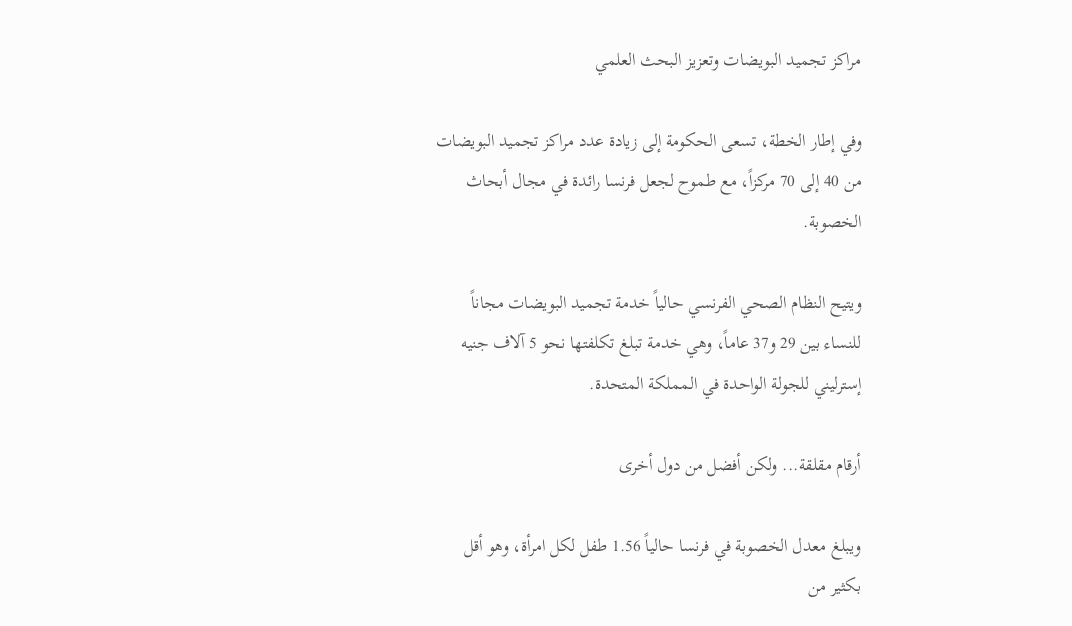مراكز تجميد البويضات وتعزيز البحث العلمي

وفي إطار الخطة، تسعى الحكومة إلى زيادة عدد مراكز تجميد البويضات من 40 إلى 70 مركزاً، مع طموح لجعل فرنسا رائدة في مجال أبحاث الخصوبة.

ويتيح النظام الصحي الفرنسي حالياً خدمة تجميد البويضات مجاناً للنساء بين 29 و37 عاماً، وهي خدمة تبلغ تكلفتها نحو 5 آلاف جنيه إسترليني للجولة الواحدة في المملكة المتحدة.

أرقام مقلقة... ولكن أفضل من دول أخرى

ويبلغ معدل الخصوبة في فرنسا حالياً 1.56 طفل لكل امرأة، وهو أقل بكثير من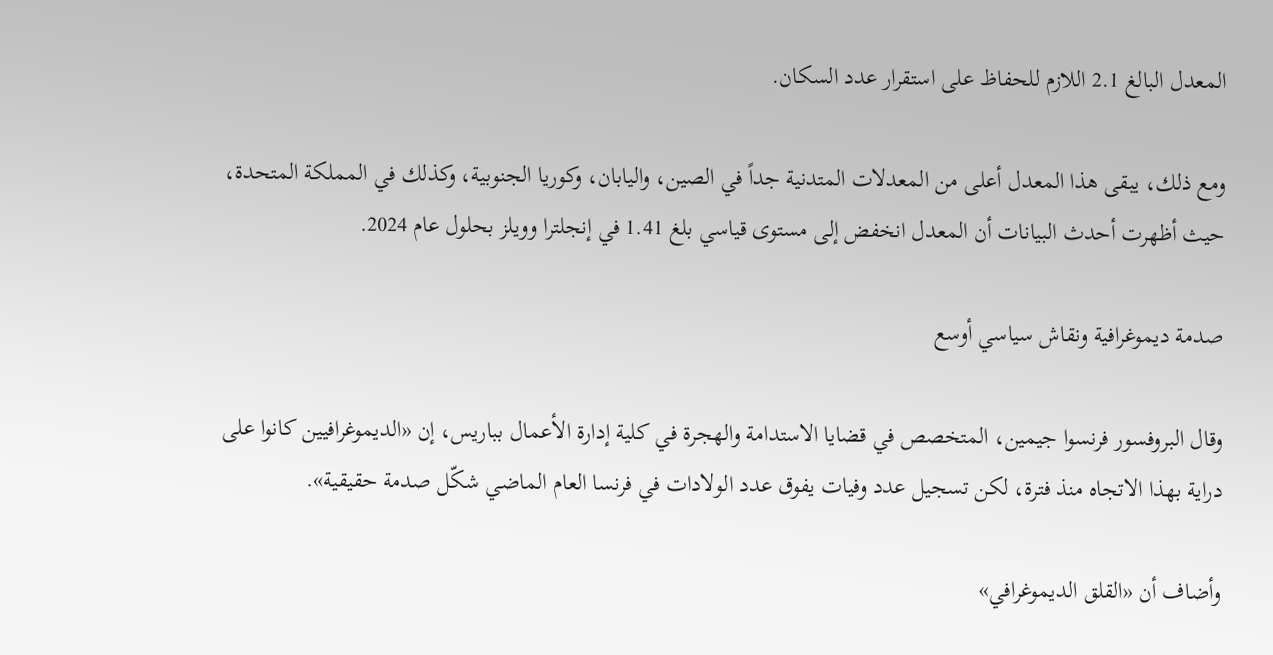المعدل البالغ 2.1 اللازم للحفاظ على استقرار عدد السكان.

ومع ذلك، يبقى هذا المعدل أعلى من المعدلات المتدنية جداً في الصين، واليابان، وكوريا الجنوبية، وكذلك في المملكة المتحدة، حيث أظهرت أحدث البيانات أن المعدل انخفض إلى مستوى قياسي بلغ 1.41 في إنجلترا وويلز بحلول عام 2024.

صدمة ديموغرافية ونقاش سياسي أوسع

وقال البروفسور فرنسوا جيمين، المتخصص في قضايا الاستدامة والهجرة في كلية إدارة الأعمال بباريس، إن «الديموغرافيين كانوا على دراية بهذا الاتجاه منذ فترة، لكن تسجيل عدد وفيات يفوق عدد الولادات في فرنسا العام الماضي شكّل صدمة حقيقية».

وأضاف أن «القلق الديموغرافي»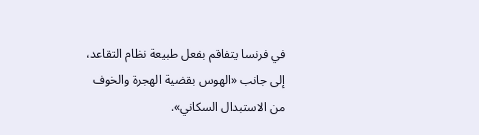في فرنسا يتفاقم بفعل طبيعة نظام التقاعد، إلى جانب «الهوس بقضية الهجرة والخوف من الاستبدال السكاني».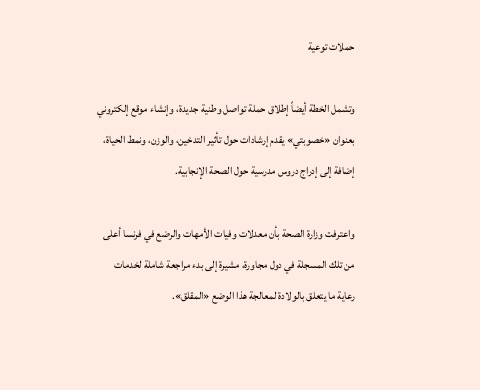حملات توعية

وتشمل الخطة أيضاً إطلاق حملة تواصل وطنية جديدة، وإنشاء موقع إلكتروني بعنوان «خصوبتي» يقدم إرشادات حول تأثير التدخين، والوزن، ونمط الحياة، إضافة إلى إدراج دروس مدرسية حول الصحة الإنجابية.

واعترفت وزارة الصحة بأن معدلات وفيات الأمهات والرضع في فرنسا أعلى من تلك المسجلة في دول مجاورة، مشيرة إلى بدء مراجعة شاملة لخدمات رعاية ما يتعلق بالولادة لمعالجة هذا الوضع «المقلق».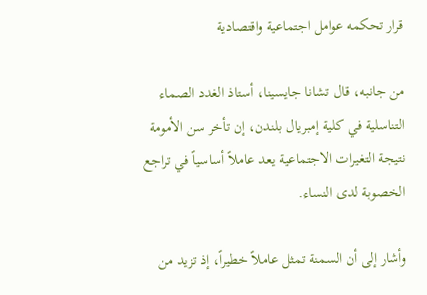قرار تحكمه عوامل اجتماعية واقتصادية

من جانبه، قال تشانا جايسينا، أستاذ الغدد الصماء التناسلية في كلية إمبريال بلندن، إن تأخر سن الأمومة نتيجة التغيرات الاجتماعية يعد عاملاً أساسياً في تراجع الخصوبة لدى النساء.

وأشار إلى أن السمنة تمثل عاملاً خطيراً، إذ تزيد من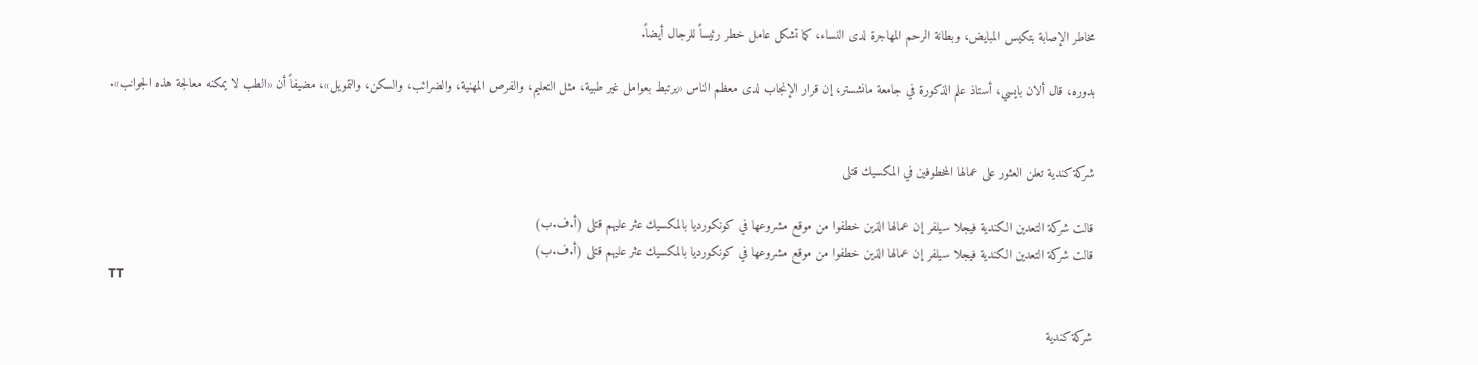مخاطر الإصابة بتكيس المبايض، وبطانة الرحم المهاجرة لدى النساء، كما تشكل عامل خطر رئيساً للرجال أيضاً.

بدوره، قال ألان بايسي، أستاذ علم الذكورة في جامعة مانشستر، إن قرار الإنجاب لدى معظم الناس «يرتبط بعوامل غير طبية، مثل التعليم، والفرص المهنية، والضرائب، والسكن، والتمويل»، مضيفاً أن «الطب لا يمكنه معالجة هذه الجوانب».


شركة كندية تعلن العثور على عمالها المخطوفين في المكسيك قتلى

قالت شركة التعدين الكندية فيجلا سيلفر إن عمالها الذين خطفوا من ‌موقع ‌مشروعها ‌في كونكورديا بالمكسيك عثر ‌عليهم قتلى (أ.ف.ب)
قالت شركة التعدين الكندية فيجلا سيلفر إن عمالها الذين خطفوا من ‌موقع ‌مشروعها ‌في كونكورديا بالمكسيك عثر ‌عليهم قتلى (أ.ف.ب)
TT

شركة كندية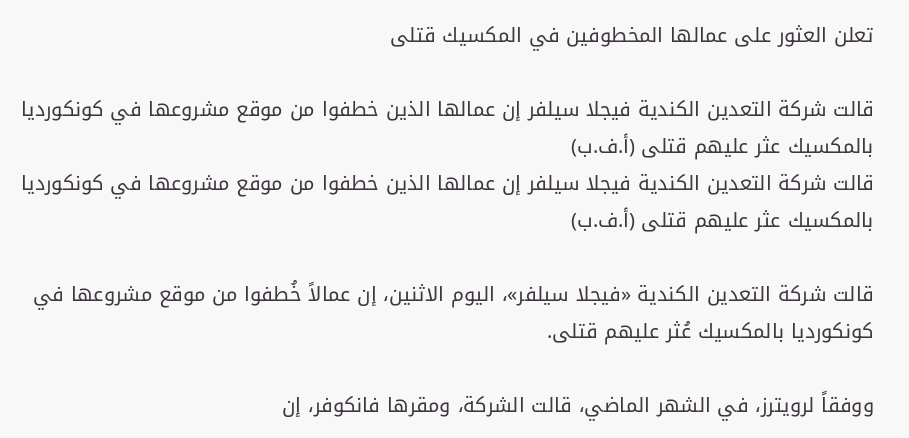تعلن العثور على عمالها المخطوفين في المكسيك قتلى

قالت شركة التعدين الكندية فيجلا سيلفر إن عمالها الذين خطفوا من ‌موقع ‌مشروعها ‌في كونكورديا بالمكسيك عثر ‌عليهم قتلى (أ.ف.ب)
قالت شركة التعدين الكندية فيجلا سيلفر إن عمالها الذين خطفوا من ‌موقع ‌مشروعها ‌في كونكورديا بالمكسيك عثر ‌عليهم قتلى (أ.ف.ب)

قالت شركة التعدين الكندية «فيجلا سيلفر»، اليوم الاثنين، إن عمالاً خُطفوا من ‌موقع ‌مشروعها ‌في كونكورديا بالمكسيك عُثر ‌عليهم قتلى.

ووفقاً لرويترز، في الشهر الماضي، قالت الشركة، ومقرها فانكوفر، إن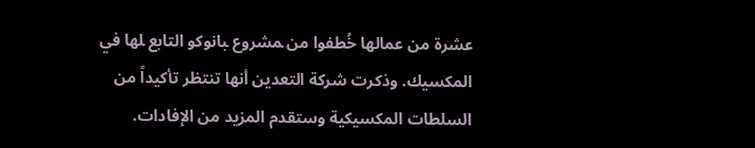عشرة من عمالها خُطفوا ‌من ‍مشروع ‍بانوكو التابع ‍لها في المكسيك. وذكرت شركة التعدين أنها تنتظر تأكيداً من السلطات المكسيكية وستقدم المزيد من الإفادات.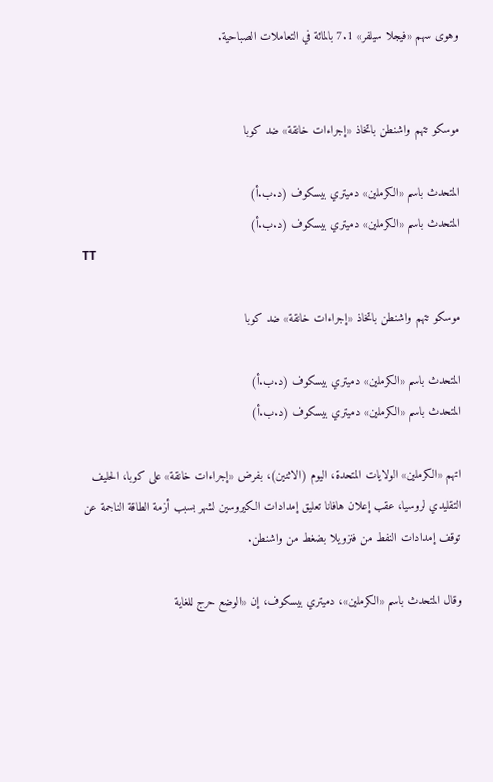وهوى سهم «فيجلا سيلفر» 7.1 بالمائة في التعاملات الصباحية.


موسكو تتهم واشنطن باتخاذ «إجراءات خانقة» ضد كوبا

المتحدث باسم «الكرملين» دميتري بيسكوف (د.ب.أ)
المتحدث باسم «الكرملين» دميتري بيسكوف (د.ب.أ)
TT

موسكو تتهم واشنطن باتخاذ «إجراءات خانقة» ضد كوبا

المتحدث باسم «الكرملين» دميتري بيسكوف (د.ب.أ)
المتحدث باسم «الكرملين» دميتري بيسكوف (د.ب.أ)

اتهم «الكرملين» الولايات المتحدة، اليوم (الاثنين)، بفرض «إجراءات خانقة» على كوبا، الحليف التقليدي لروسيا، عقب إعلان هافانا تعليق إمدادات الكيروسين لشهر بسبب أزمة الطاقة الناجمة عن توقف إمدادات النفط من فنزويلا بضغط من واشنطن.

وقال المتحدث باسم «الكرملين»، دميتري بيسكوف، إن «الوضع حرج للغاية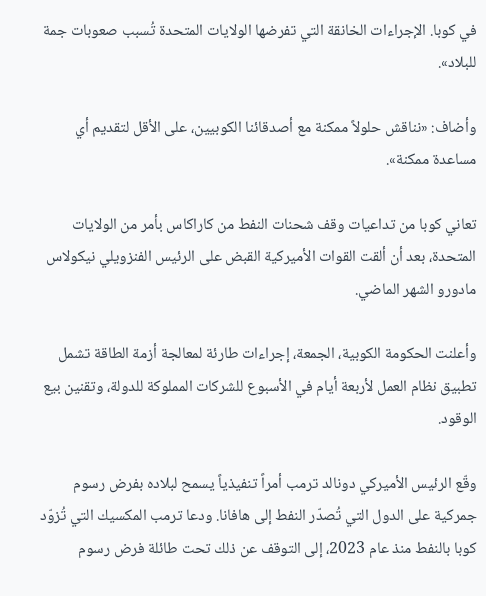في كوبا. الإجراءات الخانقة التي تفرضها الولايات المتحدة تُسبب صعوبات جمة للبلاد».

وأضاف: «نناقش حلولاً ممكنة مع أصدقائنا الكوبيين، على الأقل لتقديم أي مساعدة ممكنة».

تعاني كوبا من تداعيات وقف شحنات النفط من كاراكاس بأمر من الولايات المتحدة، بعد أن ألقت القوات الأميركية القبض على الرئيس الفنزويلي نيكولاس مادورو الشهر الماضي.

وأعلنت الحكومة الكوبية، الجمعة، إجراءات طارئة لمعالجة أزمة الطاقة تشمل تطبيق نظام العمل لأربعة أيام في الأسبوع للشركات المملوكة للدولة، وتقنين بيع الوقود.

وقّع الرئيس الأميركي دونالد ترمب أمراً تنفيذياً يسمح لبلاده بفرض رسوم جمركية على الدول التي تُصدّر النفط إلى هافانا. ودعا ترمب المكسيك التي تُزوّد كوبا بالنفط منذ عام 2023، إلى التوقف عن ذلك تحت طائلة فرض رسوم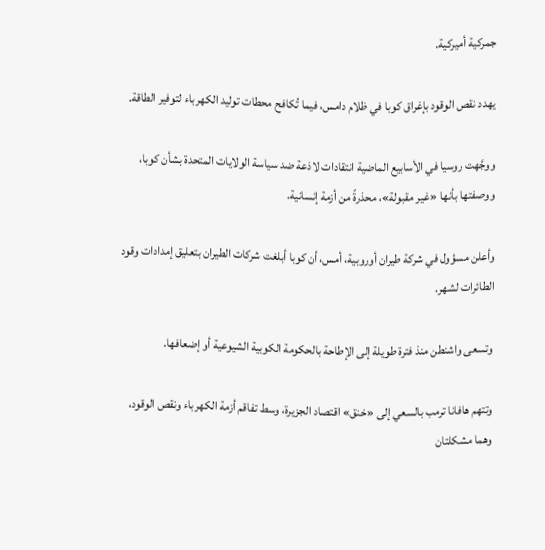جمركية أميركية.

يهدد نقص الوقود بإغراق كوبا في ظلام دامس، فيما تُكافح محطات توليد الكهرباء لتوفير الطاقة.

ووجَّهت روسيا في الأسابيع الماضية انتقادات لاذعة ضد سياسة الولايات المتحدة بشأن كوبا، ووصفتها بأنها «غير مقبولة»، محذرةً من أزمة إنسانية.

وأعلن مسؤول في شركة طيران أوروبية، أمس، أن كوبا أبلغت شركات الطيران بتعليق إمدادات وقود الطائرات لشهر.

وتسعى واشنطن منذ فترة طويلة إلى الإطاحة بالحكومة الكوبية الشيوعية أو إضعافها.

وتتهم هافانا ترمب بالسعي إلى «خنق» اقتصاد الجزيرة، وسط تفاقم أزمة الكهرباء ونقص الوقود، وهما مشكلتان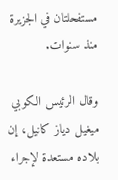مستفحلتان في الجزيرة منذ سنوات.

وقال الرئيس الكوبي ميغيل دياز كانيل، إن بلاده مستعدة لإجراء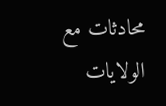محادثات مع الولايات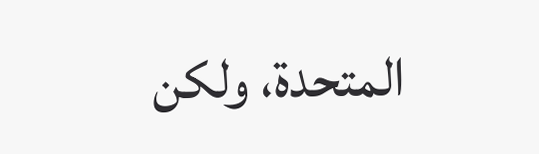المتحدة، ولكن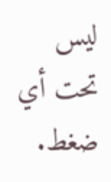ليس تحت أي ضغط.